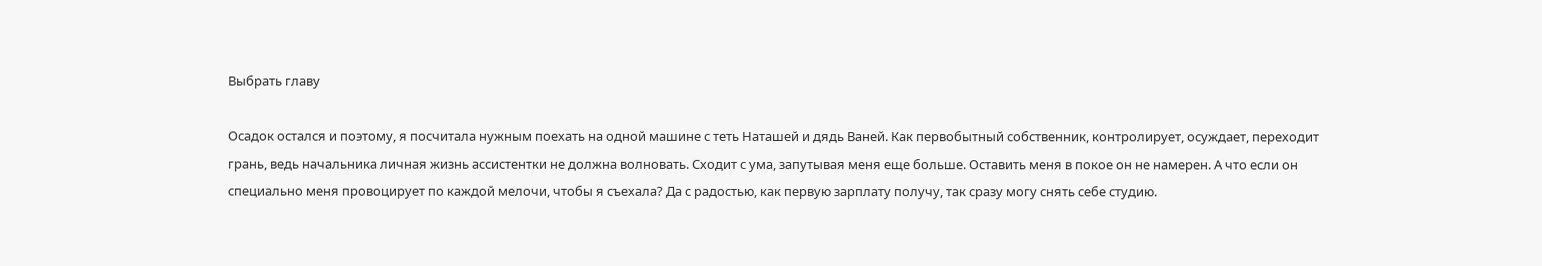Выбрать главу

Осадок остался и поэтому, я посчитала нужным поехать на одной машине с теть Наташей и дядь Ваней. Как первобытный собственник, контролирует, осуждает, переходит грань, ведь начальника личная жизнь ассистентки не должна волновать. Сходит с ума, запутывая меня еще больше. Оставить меня в покое он не намерен. А что если он специально меня провоцирует по каждой мелочи, чтобы я съехала? Да с радостью, как первую зарплату получу, так сразу могу снять себе студию.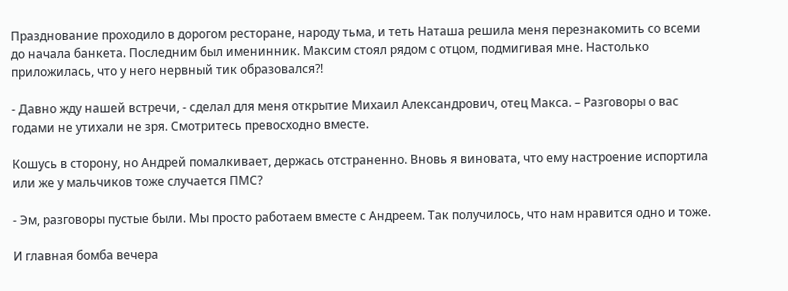Празднование проходило в дорогом ресторане, народу тьма, и теть Наташа решила меня перезнакомить со всеми до начала банкета. Последним был именинник. Максим стоял рядом с отцом, подмигивая мне. Настолько приложилась, что у него нервный тик образовался?!

- Давно жду нашей встречи, - сделал для меня открытие Михаил Александрович, отец Макса. – Разговоры о вас годами не утихали не зря. Смотритесь превосходно вместе.

Кошусь в сторону, но Андрей помалкивает, держась отстраненно. Вновь я виновата, что ему настроение испортила или же у мальчиков тоже случается ПМС?

- Эм, разговоры пустые были. Мы просто работаем вместе с Андреем. Так получилось, что нам нравится одно и тоже.

И главная бомба вечера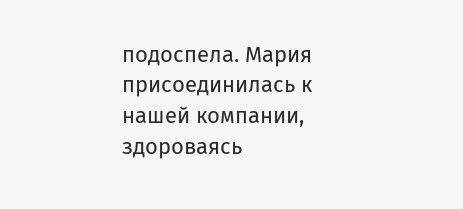подоспела. Мария присоединилась к нашей компании, здороваясь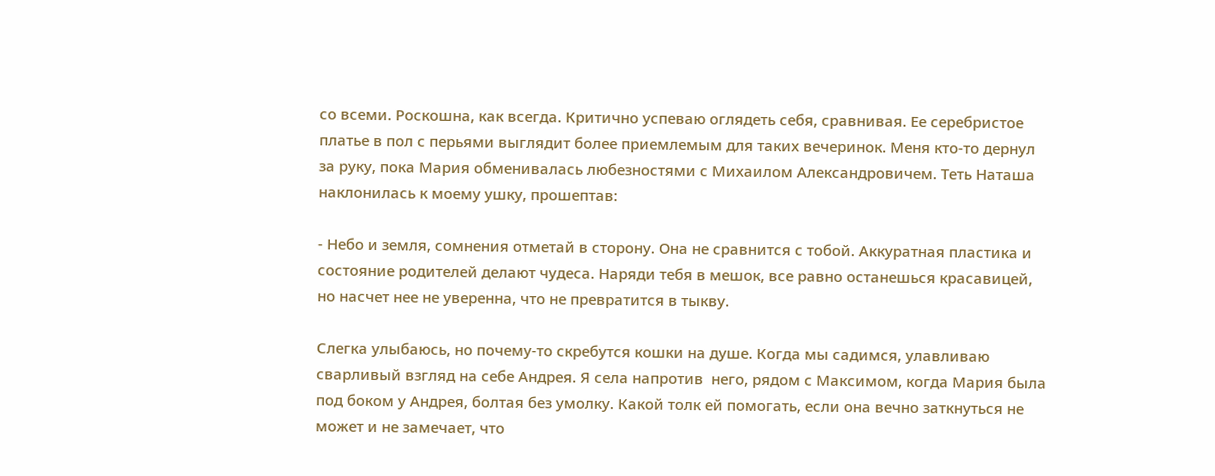со всеми. Роскошна, как всегда. Критично успеваю оглядеть себя, сравнивая. Ее серебристое платье в пол с перьями выглядит более приемлемым для таких вечеринок. Меня кто-то дернул за руку, пока Мария обменивалась любезностями с Михаилом Александровичем. Теть Наташа наклонилась к моему ушку, прошептав:

- Небо и земля, сомнения отметай в сторону. Она не сравнится с тобой. Аккуратная пластика и состояние родителей делают чудеса. Наряди тебя в мешок, все равно останешься красавицей, но насчет нее не уверенна, что не превратится в тыкву.

Слегка улыбаюсь, но почему-то скребутся кошки на душе. Когда мы садимся, улавливаю сварливый взгляд на себе Андрея. Я села напротив  него, рядом с Максимом, когда Мария была под боком у Андрея, болтая без умолку. Какой толк ей помогать, если она вечно заткнуться не может и не замечает, что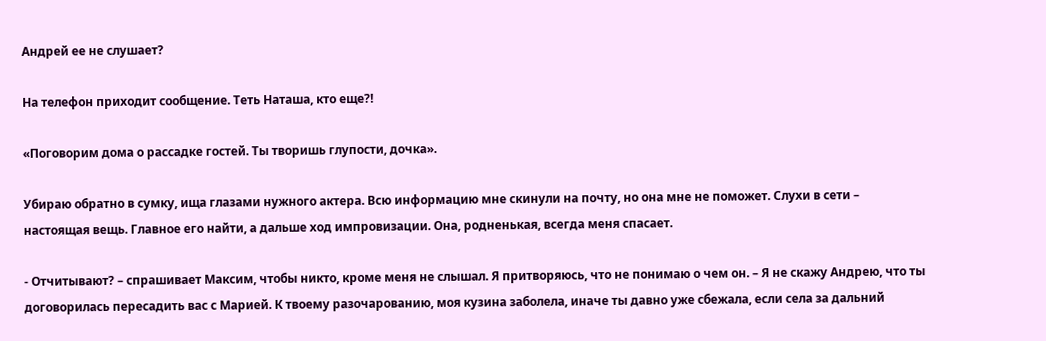Андрей ее не слушает?

На телефон приходит сообщение. Теть Наташа, кто еще?!

«Поговорим дома о рассадке гостей. Ты творишь глупости, дочка».

Убираю обратно в сумку, ища глазами нужного актера. Всю информацию мне скинули на почту, но она мне не поможет. Слухи в сети – настоящая вещь. Главное его найти, а дальше ход импровизации. Она, родненькая, всегда меня спасает.

- Отчитывают? – спрашивает Максим, чтобы никто, кроме меня не слышал. Я притворяюсь, что не понимаю о чем он. – Я не скажу Андрею, что ты договорилась пересадить вас с Марией. К твоему разочарованию, моя кузина заболела, иначе ты давно уже сбежала, если села за дальний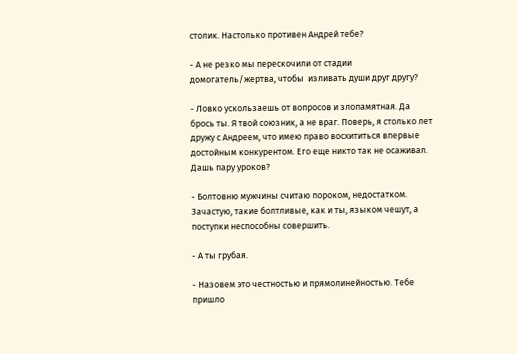столик. Настолько противен Андрей тебе?

- А не резко мы перескочили от стадии домогатель/жертва, чтобы  изливать души друг другу?

- Ловко ускользаешь от вопросов и злопамятная. Да брось ты. Я твой союзник, а не враг. Поверь, я столько лет дружу с Андреем, что имею право восхититься впервые достойным конкурентом. Его еще никто так не осаживал. Дашь пару уроков?

- Болтовню мужчины считаю пороком, недостатком. Зачастую, такие болтливые, как и ты, языком чешут, а поступки неспособны совершить.

- А ты грубая.

- Назовем это честностью и прямолинейностью. Тебе пришло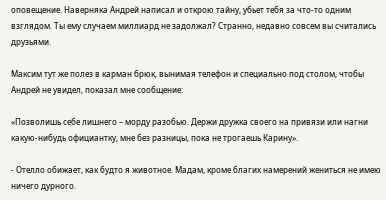оповещение. Наверняка Андрей написал и открою тайну, убьет тебя за что-то одним взглядом. Ты ему случаем миллиард не задолжал? Странно, недавно совсем вы считались друзьями.

Максим тут же полез в карман брюк, вынимая телефон и специально под столом, чтобы Андрей не увидел, показал мне сообщение:

«Позволишь себе лишнего – морду разобью. Держи дружка своего на привязи или нагни какую-нибудь официантку, мне без разницы, пока не трогаешь Карину».

- Отелло обижает, как будто я животное. Мадам, кроме благих намерений жениться не имею ничего дурного.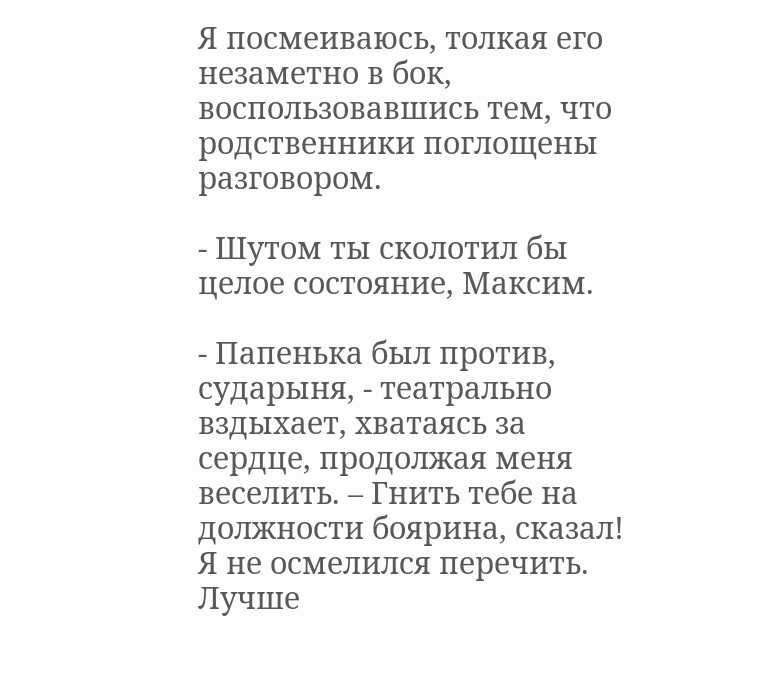Я посмеиваюсь, толкая его незаметно в бок, воспользовавшись тем, что родственники поглощены разговором.

- Шутом ты сколотил бы целое состояние, Максим.

- Папенька был против, сударыня, - театрально вздыхает, хватаясь за сердце, продолжая меня веселить. – Гнить тебе на должности боярина, сказал! Я не осмелился перечить. Лучше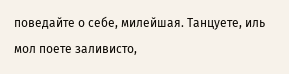поведайте о себе, милейшая. Танцуете, иль мол поете заливисто,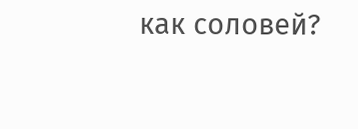как соловей?